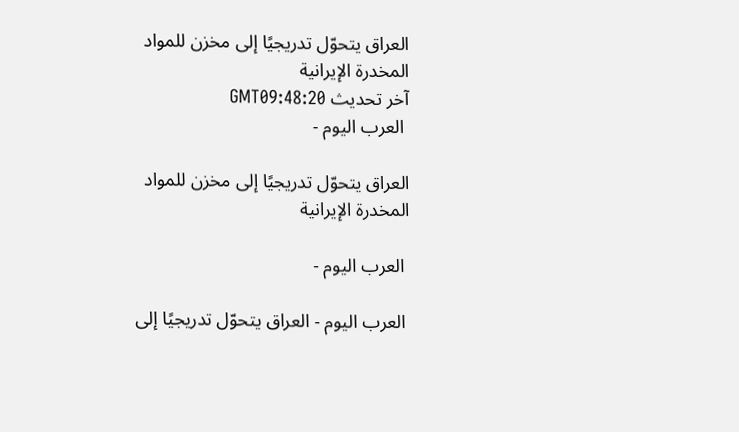العراق يتحوّل تدريجيًا إلى مخزن للمواد المخدرة الإيرانية
آخر تحديث GMT09:48:20
 العرب اليوم -

العراق يتحوّل تدريجيًا إلى مخزن للمواد المخدرة الإيرانية

 العرب اليوم -

 العرب اليوم - العراق يتحوّل تدريجيًا إلى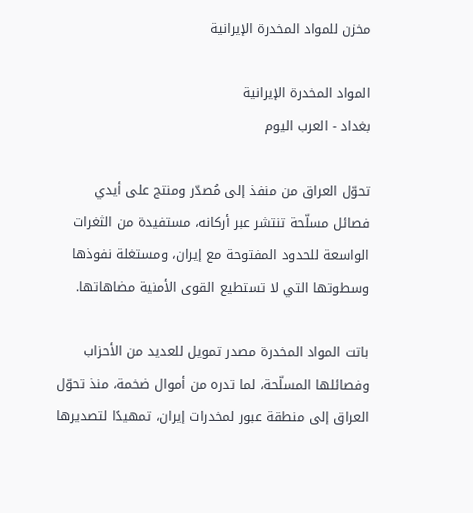مخزن للمواد المخدرة الإيرانية

المواد المخدرة الإيرانية
بغداد - العرب اليوم

تحوّل العراق من منفذ إلى مُصدّر ومنتج على أيدي فصائل مسلّحة تنتشر عبر أركانه، مستفيدة من الثغرات الواسعة للحدود المفتوحة مع إيران، ومستغلة نفوذها وسطوتها التي لا تستطيع القوى الأمنية مضاهاتها.

باتت المواد المخدرة مصدر تمويل للعديد من الأحزاب وفصائلها المسلّحة، لما تدره من أموال ضخمة، منذ تحوّل العراق إلى منطقة عبور لمخدرات إيران، تمهيدًا لتصديرها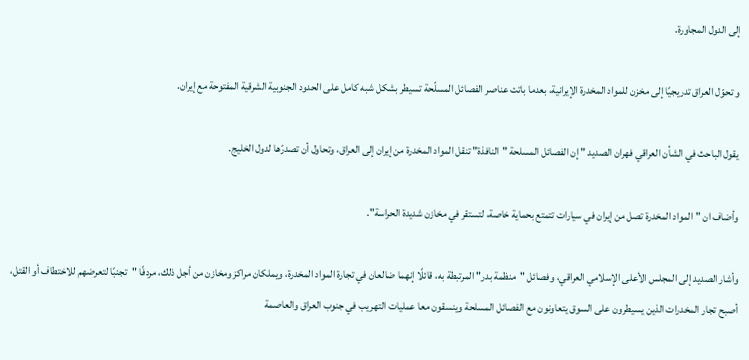إلى الدول المجاورة.

و تحوّل العراق تدريجيًا إلى مخزن للمواد المخدرة الإيرانية، بعدما باتت عناصر الفصائل المسلّحة تسيطر بشكل شبه كامل على الحدود الجنوبية الشرقية المفتوحة مع إيران.

يقول الباحث في الشأن العراقي فهران الصديد " إن الفصائل المسلحة "النافذة" تنقل المواد المخدرة من إيران إلى العراق، وتحاول أن تصدرّها لدول الخليج.

وأضاف ان "المواد المخدرة تصل من إيران في سيارات تتمتع بحماية خاصة، لتستقر في مخازن شديدة الحراسة".

وأشار الصديد إلى المجلس الأعلى الإسلامي العراقي، وفصائل "منظمة بدر" المرتبطة به، قائلًا إنهما ضالعان في تجارة المواد المخدرة، ويملكان مراكز ومخازن من أجل ذلك، مردفًا "تجنبًا لتعرضهم للاختطاف أو القتل، أصبح تجار المخدرات الذين يسيطرون على السوق يتعاونون مع الفصائل المسلحة وينسقون معا عمليات التهريب في جنوب العراق والعاصمة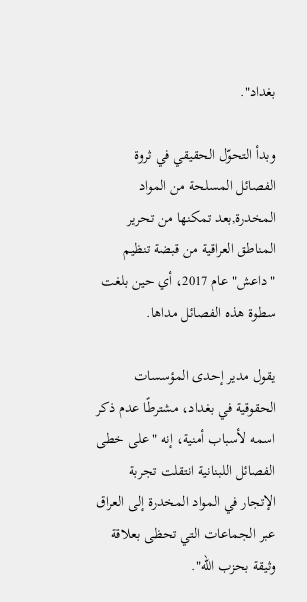بغداد".

وبدأ التحوّل الحقيقي في ثروة الفصائل المسلحة من المواد المخدرة,بعد تمكنها من تحرير المناطق العراقية من قبضة تنظيم "داعش" عام 2017، أي حين بلغت سطوة هذه الفصائل مداها.

يقول مدير إحدى المؤسسات الحقوقية في بغداد، مشترطًا عدم ذكر اسمه لأسباب أمنية، إنه "على خطى الفصائل اللبنانية انتقلت تجربة الإتجار في المواد المخدرة إلى العراق عبر الجماعات التي تحظى بعلاقة وثيقة بحزب الله".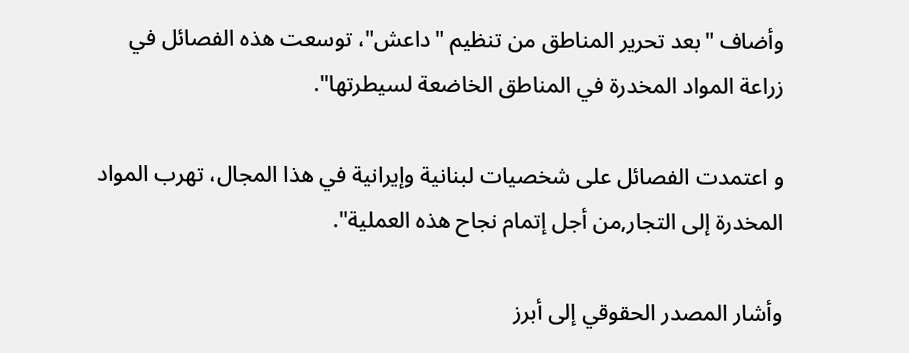وأضاف "بعد تحرير المناطق من تنظيم "داعش"، توسعت هذه الفصائل في زراعة المواد المخدرة في المناطق الخاضعة لسيطرتها".

و اعتمدت الفصائل على شخصيات لبنانية وإيرانية في هذا المجال، تهرب المواد المخدرة إلى التجار,من أجل إتمام نجاح هذه العملية".

وأشار المصدر الحقوقي إلى أبرز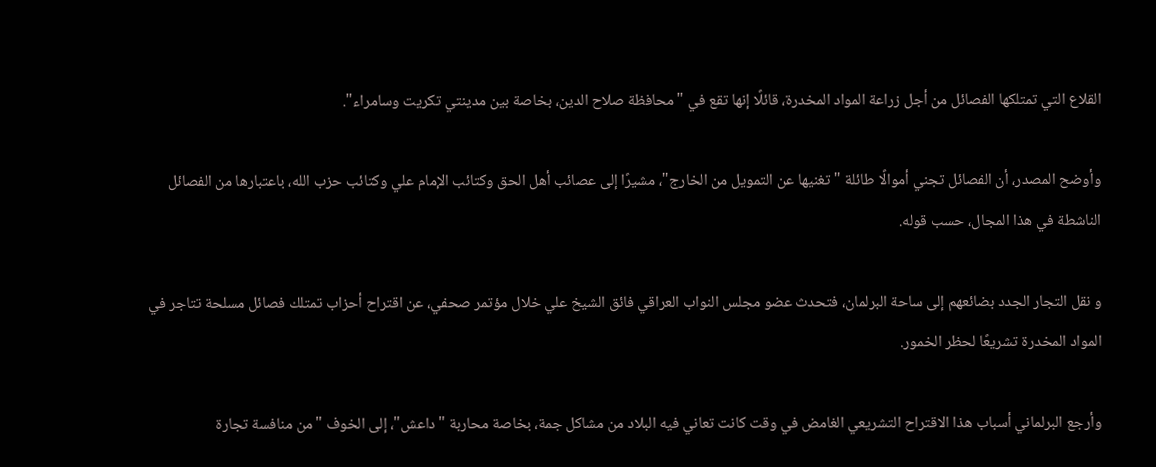القلاع التي تمتلكها الفصائل من أجل زراعة المواد المخدرة، قائلًا إنها تقع في "محافظة صلاح الدين، بخاصة بين مدينتي تكريت وسامراء".

وأوضح المصدر، أن الفصائل تجني أموالًا طائلة "تغنيها عن التمويل من الخارج"، مشيرًا إلى عصائب أهل الحق وكتائب الإمام علي وكتائب حزب الله، باعتبارها من الفصائل الناشطة في هذا المجال، حسب قوله.

و نقل التجار الجدد بضائعهم إلى ساحة البرلمان، فتحدث عضو مجلس النواب العراقي فائق الشيخ علي خلال مؤتمر صحفي، عن اقتراح أحزاب تمتلك فصائل مسلحة تتاجر في المواد المخدرة تشريعًا لحظر الخمور.

وأرجع البرلماني أسباب هذا الاقتراح التشريعي الغامض في وقت كانت تعاني فيه البلاد من مشاكل جمة، بخاصة محاربة "داعش"، إلى الخوف "من منافسة تجارة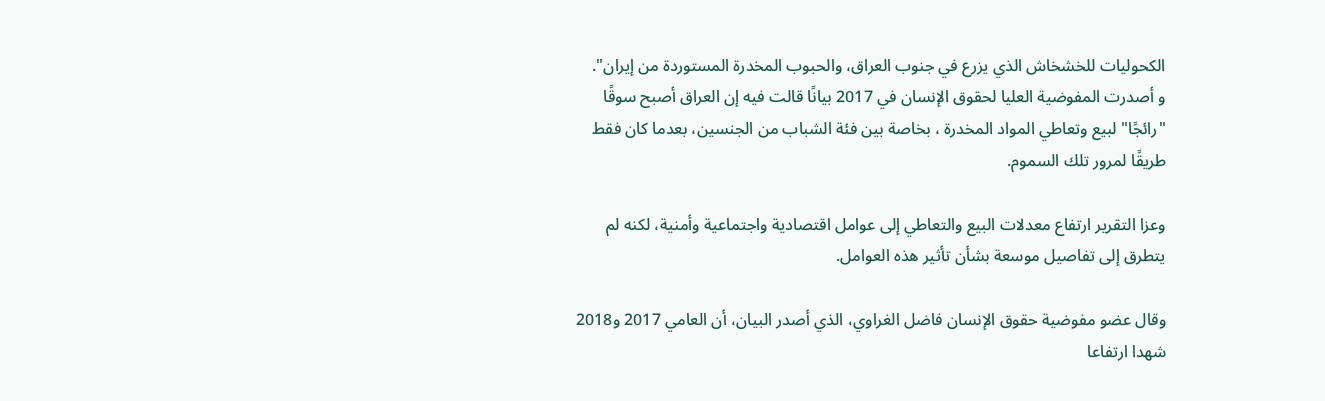الكحوليات للخشخاش الذي يزرع في جنوب العراق، والحبوب المخدرة المستوردة من إيران".
و أصدرت المفوضية العليا لحقوق الإنسان في 2017 بيانًا قالت فيه إن العراق أصبح سوقًا "رائجًا" لبيع وتعاطي المواد المخدرة ، بخاصة بين فئة الشباب من الجنسين، بعدما كان فقط طريقًا لمرور تلك السموم.

وعزا التقرير ارتفاع معدلات البيع والتعاطي إلى عوامل اقتصادية واجتماعية وأمنية، لكنه لم يتطرق إلى تفاصيل موسعة بشأن تأثير هذه العوامل.

وقال عضو مفوضية حقوق الإنسان فاضل الغراوي، الذي أصدر البيان، أن العامي 2017 و2018 شهدا ارتفاعا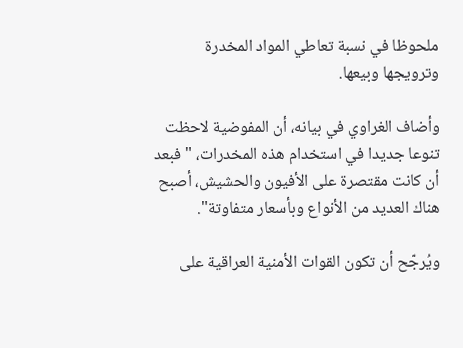ملحوظا في نسبة تعاطي المواد المخدرة وترويجها وبيعها.

وأضاف الغراوي في بيانه، أن المفوضية لاحظت تنوعا جديدا في استخدام هذه المخدرات، "فبعد أن كانت مقتصرة على الأفيون والحشيش، أصبح هناك العديد من الأنواع وبأسعار متفاوتة".

ويُرجّح أن تكون القوات الأمنية العراقية على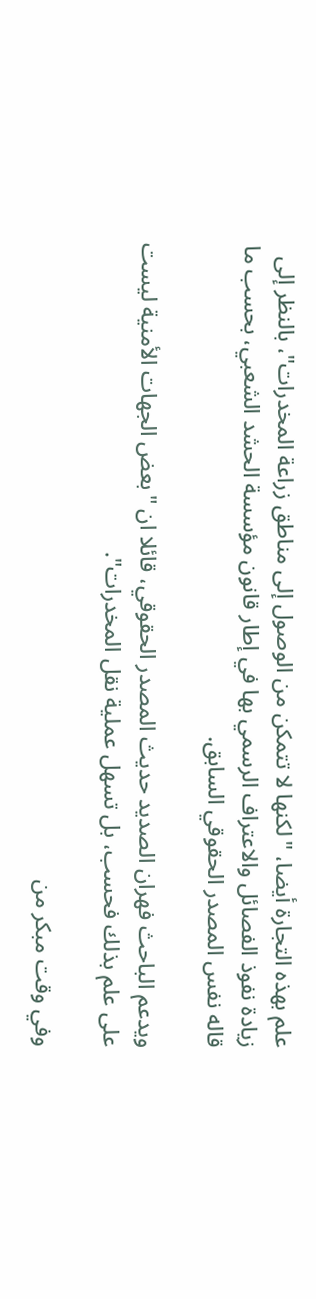علم بهذه التجارة أيضا، "لكنها لا تتمكن من الوصول إلى مناطق زراعة المخدرات"، بالنظر إلى زيادة نفوذ الفصائل والاعتراف الرسمي بها في إطار قانون مؤسسة الحشد الشعبي، بحسب ما قاله نفس المصدر الحقوقي السابق.

ويدعم الباحث فهران الصديد حديث المصدر الحقوقي، قائلا ان "بعض الجهات الأمنية ليست على علم بذلك فحسب، بل تسهل عملية نقل المخدرات".

وفي وقت مبكر من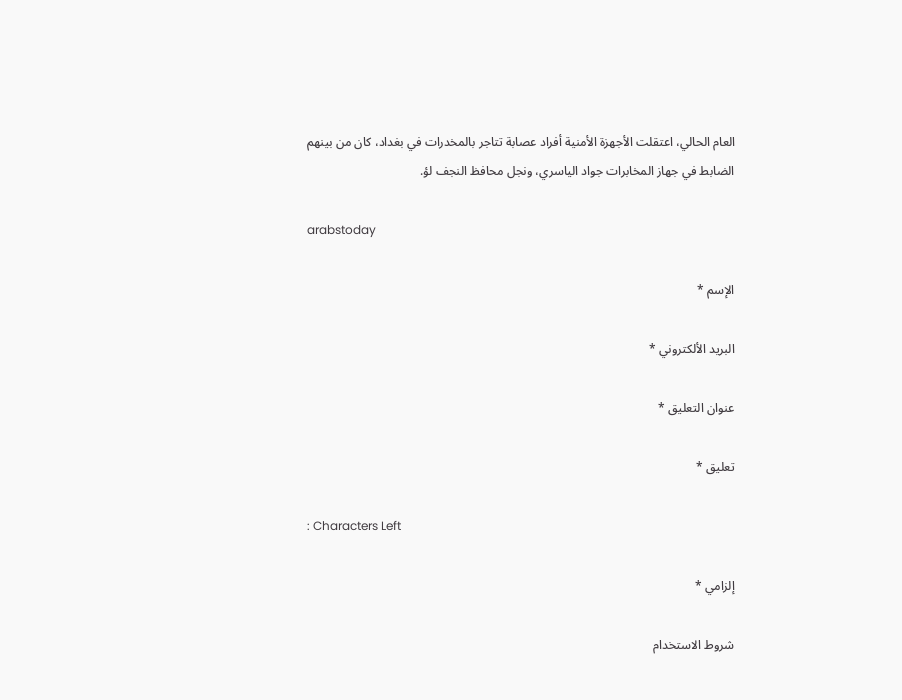العام الحالي، اعتقلت الأجهزة الأمنية أفراد عصابة تتاجر بالمخدرات في بغداد، كان من بينهم الضابط في جهاز المخابرات جواد الياسري، ونجل محافظ النجف لؤ.

arabstoday

الإسم *

البريد الألكتروني *

عنوان التعليق *

تعليق *

: Characters Left

إلزامي *

شروط الاستخدام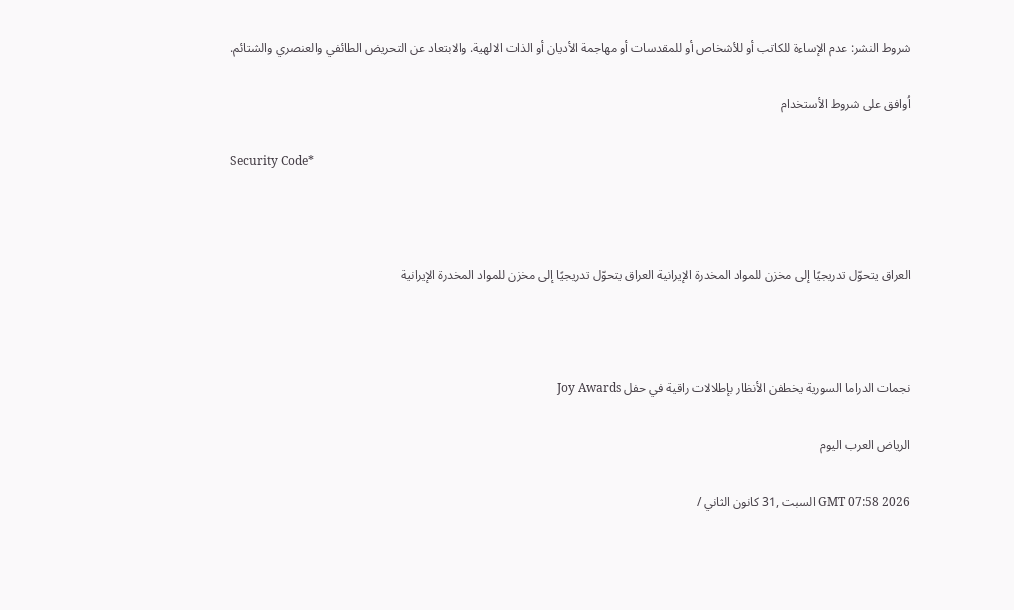شروط النشر: عدم الإساءة للكاتب أو للأشخاص أو للمقدسات أو مهاجمة الأديان أو الذات الالهية. والابتعاد عن التحريض الطائفي والعنصري والشتائم.

اُوافق على شروط الأستخدام

Security Code*



العراق يتحوّل تدريجيًا إلى مخزن للمواد المخدرة الإيرانية العراق يتحوّل تدريجيًا إلى مخزن للمواد المخدرة الإيرانية



نجمات الدراما السورية يخطفن الأنظار بإطلالات راقية في حفل Joy Awards

الرياض العرب اليوم

GMT 07:58 2026 السبت ,31 كانون الثاني /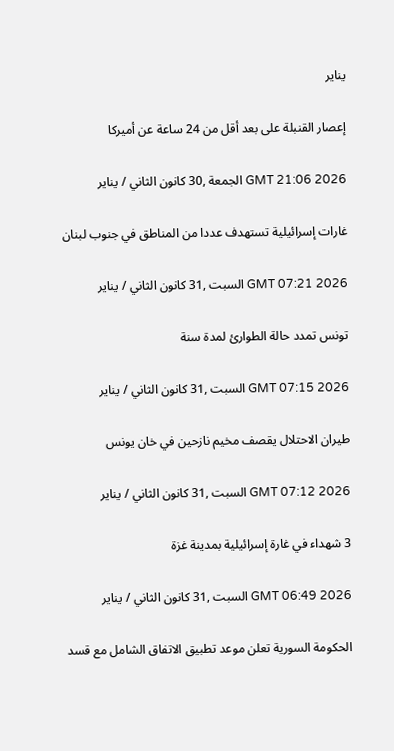يناير

إعصار القنبلة على بعد أقل من 24 ساعة عن أميركا

GMT 21:06 2026 الجمعة ,30 كانون الثاني / يناير

غارات إسرائيلية تستهدف عددا من المناطق في جنوب لبنان

GMT 07:21 2026 السبت ,31 كانون الثاني / يناير

تونس تمدد حالة الطوارئ لمدة سنة

GMT 07:15 2026 السبت ,31 كانون الثاني / يناير

طيران الاحتلال يقصف مخيم نازحين في خان يونس

GMT 07:12 2026 السبت ,31 كانون الثاني / يناير

3 شهداء في غارة إسرائيلية بمدينة غزة

GMT 06:49 2026 السبت ,31 كانون الثاني / يناير

الحكومة السورية تعلن موعد تطبيق الاتفاق الشامل مع قسد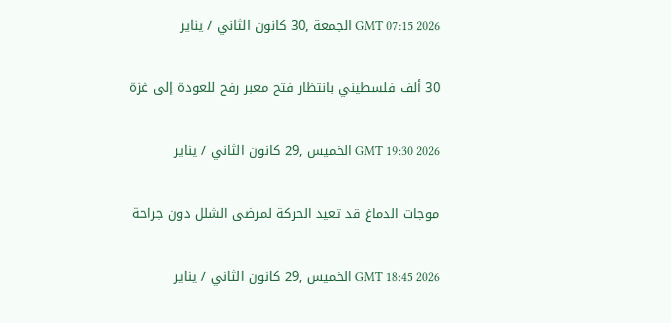GMT 07:15 2026 الجمعة ,30 كانون الثاني / يناير

30 ألف فلسطيني بانتظار فتح معبر رفح للعودة إلى غزة

GMT 19:30 2026 الخميس ,29 كانون الثاني / يناير

موجات الدماغ قد تعيد الحركة لمرضى الشلل دون جراحة

GMT 18:45 2026 الخميس ,29 كانون الثاني / يناير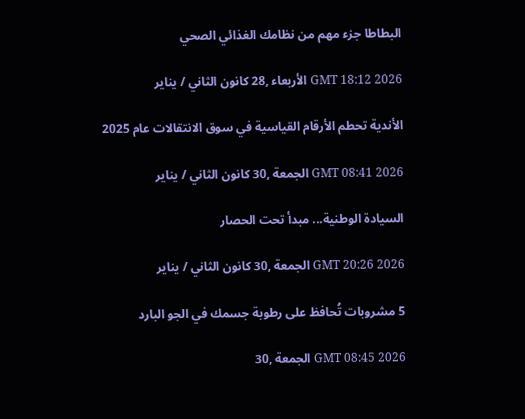البطاطا جزء مهم من نظامك الغذائي الصحي

GMT 18:12 2026 الأربعاء ,28 كانون الثاني / يناير

الأندية تحطم الأرقام القياسية في سوق الانتقالات عام 2025

GMT 08:41 2026 الجمعة ,30 كانون الثاني / يناير

السيادة الوطنية... مبدأ تحت الحصار

GMT 20:26 2026 الجمعة ,30 كانون الثاني / يناير

5 مشروبات تُحافظ على رطوبة جسمك في الجو البارد

GMT 08:45 2026 الجمعة ,30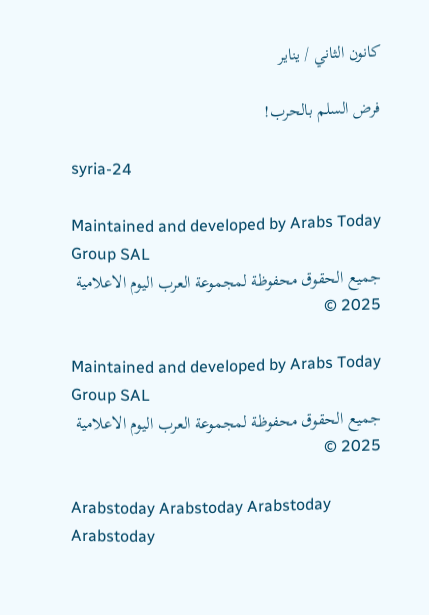كانون الثاني / يناير

فرض السلم بالحرب!

syria-24

Maintained and developed by Arabs Today Group SAL
جميع الحقوق محفوظة لمجموعة العرب اليوم الاعلامية 2025 ©

Maintained and developed by Arabs Today Group SAL
جميع الحقوق محفوظة لمجموعة العرب اليوم الاعلامية 2025 ©

Arabstoday Arabstoday Arabstoday Arabstoday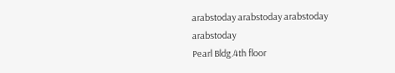arabstoday arabstoday arabstoday
arabstoday
Pearl Bldg.4th floor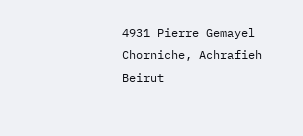4931 Pierre Gemayel Chorniche, Achrafieh Beirut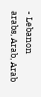- Lebanon
arabs, Arab, Arab